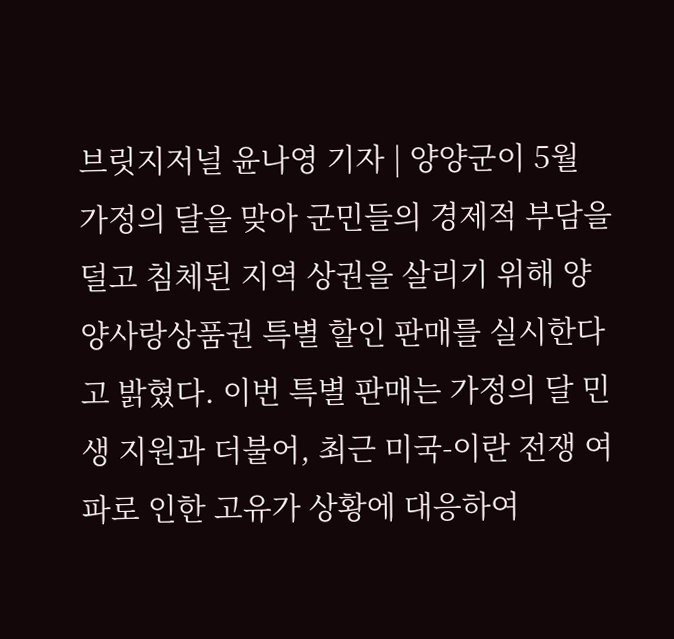브릿지저널 윤나영 기자 | 양양군이 5월 가정의 달을 맞아 군민들의 경제적 부담을 덜고 침체된 지역 상권을 살리기 위해 양양사랑상품권 특별 할인 판매를 실시한다고 밝혔다. 이번 특별 판매는 가정의 달 민생 지원과 더불어, 최근 미국-이란 전쟁 여파로 인한 고유가 상황에 대응하여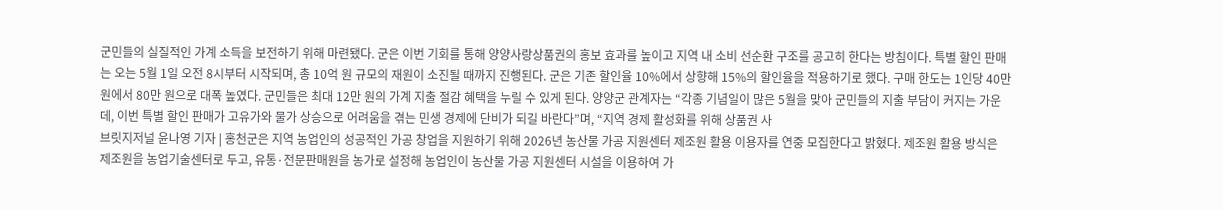군민들의 실질적인 가계 소득을 보전하기 위해 마련됐다. 군은 이번 기회를 통해 양양사랑상품권의 홍보 효과를 높이고 지역 내 소비 선순환 구조를 공고히 한다는 방침이다. 특별 할인 판매는 오는 5월 1일 오전 8시부터 시작되며, 총 10억 원 규모의 재원이 소진될 때까지 진행된다. 군은 기존 할인율 10%에서 상향해 15%의 할인율을 적용하기로 했다. 구매 한도는 1인당 40만원에서 80만 원으로 대폭 높였다. 군민들은 최대 12만 원의 가계 지출 절감 혜택을 누릴 수 있게 된다. 양양군 관계자는 “각종 기념일이 많은 5월을 맞아 군민들의 지출 부담이 커지는 가운데, 이번 특별 할인 판매가 고유가와 물가 상승으로 어려움을 겪는 민생 경제에 단비가 되길 바란다”며, “지역 경제 활성화를 위해 상품권 사
브릿지저널 윤나영 기자 | 홍천군은 지역 농업인의 성공적인 가공 창업을 지원하기 위해 2026년 농산물 가공 지원센터 제조원 활용 이용자를 연중 모집한다고 밝혔다. 제조원 활용 방식은 제조원을 농업기술센터로 두고, 유통·전문판매원을 농가로 설정해 농업인이 농산물 가공 지원센터 시설을 이용하여 가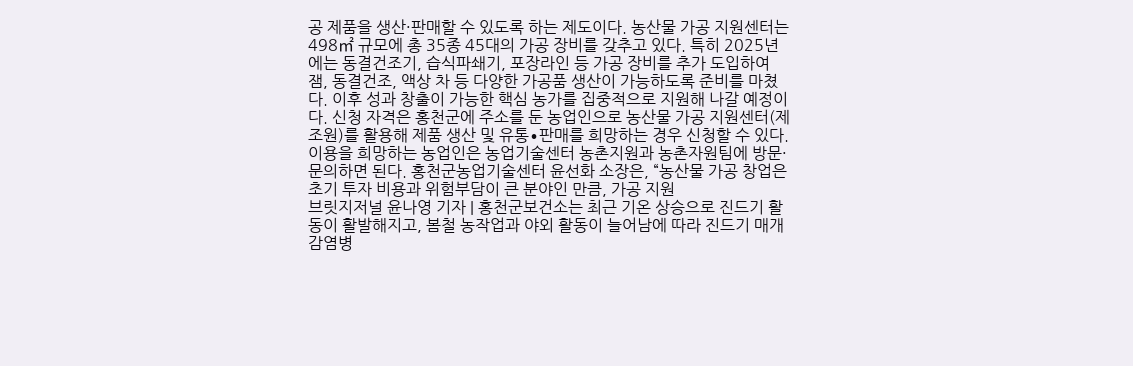공 제품을 생산·판매할 수 있도록 하는 제도이다. 농산물 가공 지원센터는 498㎡ 규모에 총 35종 45대의 가공 장비를 갖추고 있다. 특히 2025년에는 동결건조기, 습식파쇄기, 포장라인 등 가공 장비를 추가 도입하여 잼, 동결건조, 액상 차 등 다양한 가공품 생산이 가능하도록 준비를 마쳤다. 이후 성과 창출이 가능한 핵심 농가를 집중적으로 지원해 나갈 예정이다. 신청 자격은 홍천군에 주소를 둔 농업인으로 농산물 가공 지원센터(제조원)를 활용해 제품 생산 및 유통∙판매를 희망하는 경우 신청할 수 있다. 이용을 희망하는 농업인은 농업기술센터 농촌지원과 농촌자원팀에 방문· 문의하면 된다. 홍천군농업기술센터 윤선화 소장은, “농산물 가공 창업은 초기 투자 비용과 위험부담이 큰 분야인 만큼, 가공 지원
브릿지저널 윤나영 기자 | 홍천군보건소는 최근 기온 상승으로 진드기 활동이 활발해지고, 봄철 농작업과 야외 활동이 늘어남에 따라 진드기 매개 감염병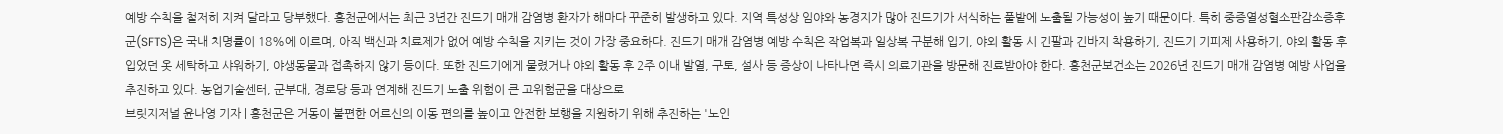예방 수칙을 철저히 지켜 달라고 당부했다. 홍천군에서는 최근 3년간 진드기 매개 감염병 환자가 해마다 꾸준히 발생하고 있다. 지역 특성상 임야와 농경지가 많아 진드기가 서식하는 풀밭에 노출될 가능성이 높기 때문이다. 특히 중증열성혈소판감소증후군(SFTS)은 국내 치명률이 18%에 이르며, 아직 백신과 치료제가 없어 예방 수칙을 지키는 것이 가장 중요하다. 진드기 매개 감염병 예방 수칙은 작업복과 일상복 구분해 입기, 야외 활동 시 긴팔과 긴바지 착용하기, 진드기 기피제 사용하기, 야외 활동 후 입었던 옷 세탁하고 샤워하기, 야생동물과 접촉하지 않기 등이다. 또한 진드기에게 물렸거나 야외 활동 후 2주 이내 발열, 구토, 설사 등 증상이 나타나면 즉시 의료기관을 방문해 진료받아야 한다. 홍천군보건소는 2026년 진드기 매개 감염병 예방 사업을 추진하고 있다. 농업기술센터, 군부대, 경로당 등과 연계해 진드기 노출 위험이 큰 고위험군을 대상으로
브릿지저널 윤나영 기자 | 홍천군은 거동이 불편한 어르신의 이동 편의를 높이고 안전한 보행을 지원하기 위해 추진하는 '노인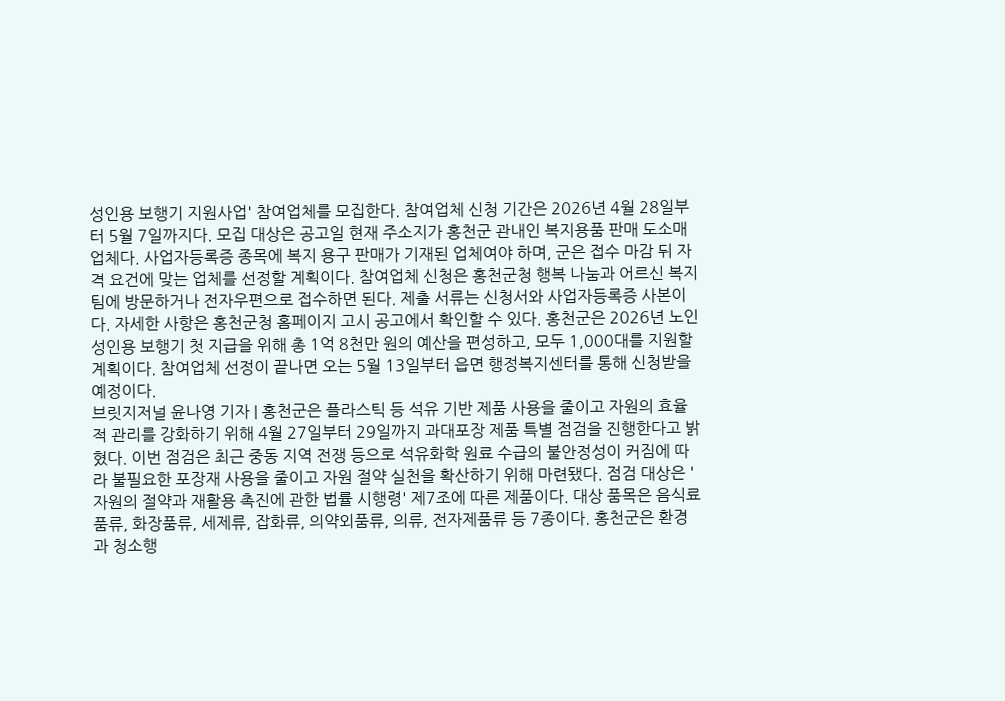성인용 보행기 지원사업' 참여업체를 모집한다. 참여업체 신청 기간은 2026년 4월 28일부터 5월 7일까지다. 모집 대상은 공고일 현재 주소지가 홍천군 관내인 복지용품 판매 도소매 업체다. 사업자등록증 종목에 복지 용구 판매가 기재된 업체여야 하며, 군은 접수 마감 뒤 자격 요건에 맞는 업체를 선정할 계획이다. 참여업체 신청은 홍천군청 행복 나눔과 어르신 복지팀에 방문하거나 전자우편으로 접수하면 된다. 제출 서류는 신청서와 사업자등록증 사본이다. 자세한 사항은 홍천군청 홈페이지 고시 공고에서 확인할 수 있다. 홍천군은 2026년 노인 성인용 보행기 첫 지급을 위해 총 1억 8천만 원의 예산을 편성하고, 모두 1,000대를 지원할 계획이다. 참여업체 선정이 끝나면 오는 5월 13일부터 읍면 행정복지센터를 통해 신청받을 예정이다.
브릿지저널 윤나영 기자 | 홍천군은 플라스틱 등 석유 기반 제품 사용을 줄이고 자원의 효율적 관리를 강화하기 위해 4월 27일부터 29일까지 과대포장 제품 특별 점검을 진행한다고 밝혔다. 이번 점검은 최근 중동 지역 전쟁 등으로 석유화학 원료 수급의 불안정성이 커짐에 따라 불필요한 포장재 사용을 줄이고 자원 절약 실천을 확산하기 위해 마련됐다. 점검 대상은 '자원의 절약과 재활용 촉진에 관한 법률 시행령' 제7조에 따른 제품이다. 대상 품목은 음식료품류, 화장품류, 세제류, 잡화류, 의약외품류, 의류, 전자제품류 등 7종이다. 홍천군은 환경과 청소행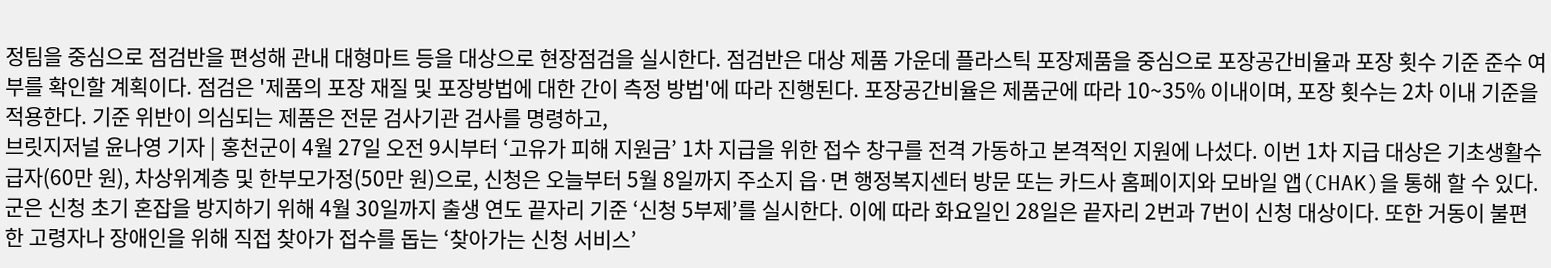정팀을 중심으로 점검반을 편성해 관내 대형마트 등을 대상으로 현장점검을 실시한다. 점검반은 대상 제품 가운데 플라스틱 포장제품을 중심으로 포장공간비율과 포장 횟수 기준 준수 여부를 확인할 계획이다. 점검은 '제품의 포장 재질 및 포장방법에 대한 간이 측정 방법'에 따라 진행된다. 포장공간비율은 제품군에 따라 10~35% 이내이며, 포장 횟수는 2차 이내 기준을 적용한다. 기준 위반이 의심되는 제품은 전문 검사기관 검사를 명령하고,
브릿지저널 윤나영 기자 | 홍천군이 4월 27일 오전 9시부터 ‘고유가 피해 지원금’ 1차 지급을 위한 접수 창구를 전격 가동하고 본격적인 지원에 나섰다. 이번 1차 지급 대상은 기초생활수급자(60만 원), 차상위계층 및 한부모가정(50만 원)으로, 신청은 오늘부터 5월 8일까지 주소지 읍·면 행정복지센터 방문 또는 카드사 홈페이지와 모바일 앱(CHAK)을 통해 할 수 있다. 군은 신청 초기 혼잡을 방지하기 위해 4월 30일까지 출생 연도 끝자리 기준 ‘신청 5부제’를 실시한다. 이에 따라 화요일인 28일은 끝자리 2번과 7번이 신청 대상이다. 또한 거동이 불편한 고령자나 장애인을 위해 직접 찾아가 접수를 돕는 ‘찾아가는 신청 서비스’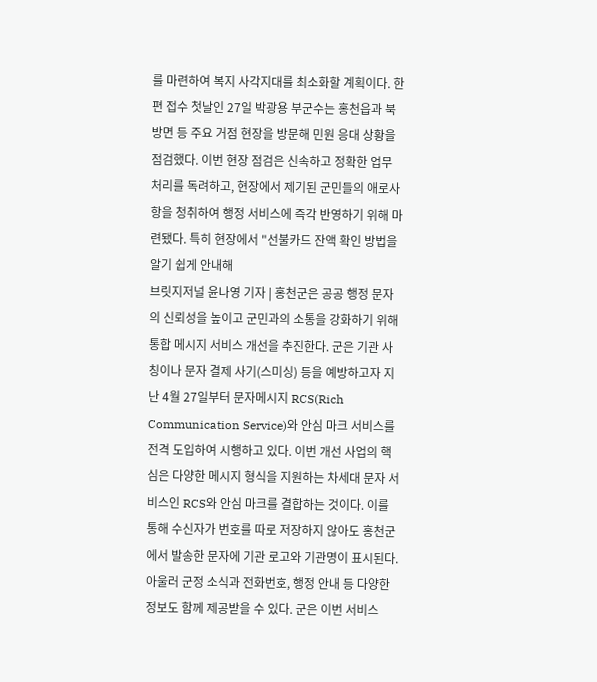를 마련하여 복지 사각지대를 최소화할 계획이다. 한편 접수 첫날인 27일 박광용 부군수는 홍천읍과 북방면 등 주요 거점 현장을 방문해 민원 응대 상황을 점검했다. 이번 현장 점검은 신속하고 정확한 업무 처리를 독려하고, 현장에서 제기된 군민들의 애로사항을 청취하여 행정 서비스에 즉각 반영하기 위해 마련됐다. 특히 현장에서 "선불카드 잔액 확인 방법을 알기 쉽게 안내해
브릿지저널 윤나영 기자 | 홍천군은 공공 행정 문자의 신뢰성을 높이고 군민과의 소통을 강화하기 위해 통합 메시지 서비스 개선을 추진한다. 군은 기관 사칭이나 문자 결제 사기(스미싱) 등을 예방하고자 지난 4월 27일부터 문자메시지 RCS(Rich Communication Service)와 안심 마크 서비스를 전격 도입하여 시행하고 있다. 이번 개선 사업의 핵심은 다양한 메시지 형식을 지원하는 차세대 문자 서비스인 RCS와 안심 마크를 결합하는 것이다. 이를 통해 수신자가 번호를 따로 저장하지 않아도 홍천군에서 발송한 문자에 기관 로고와 기관명이 표시된다. 아울러 군정 소식과 전화번호, 행정 안내 등 다양한 정보도 함께 제공받을 수 있다. 군은 이번 서비스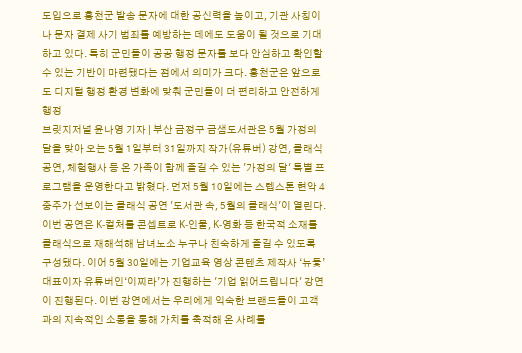도입으로 홍천군 발송 문자에 대한 공신력을 높이고, 기관 사칭이나 문자 결제 사기 범죄를 예방하는 데에도 도움이 될 것으로 기대하고 있다. 특히 군민들이 공공 행정 문자를 보다 안심하고 확인할 수 있는 기반이 마련됐다는 점에서 의미가 크다. 홍천군은 앞으로도 디지털 행정 환경 변화에 맞춰 군민들이 더 편리하고 안전하게 행정
브릿지저널 윤나영 기자 | 부산 금정구 금샘도서관은 5월 가정의 달을 맞아 오는 5월 1일부터 31일까지 작가(유튜버) 강연, 클래식 공연, 체험행사 등 온 가족이 함께 즐길 수 있는 '가정의 달' 특별 프로그램을 운영한다고 밝혔다. 먼저 5월 10일에는 스텝스톤 현악 4중주가 선보이는 클래식 공연 '도서관 속, 5월의 클래식'이 열린다. 이번 공연은 K-컬처를 콘셉트로 K-인물, K-영화 등 한국적 소재를 클래식으로 재해석해 남녀노소 누구나 친숙하게 즐길 수 있도록 구성됐다. 이어 5월 30일에는 기업교육 영상 콘텐츠 제작사 ‘뉴돛’ 대표이자 유튜버인‘이찌라’가 진행하는 '기업 읽어드립니다' 강연이 진행된다. 이번 강연에서는 우리에게 익숙한 브랜드들이 고객과의 지속적인 소통을 통해 가치를 축적해 온 사례를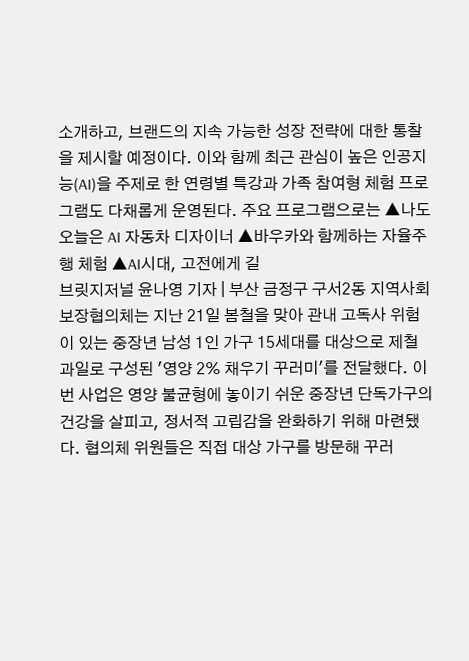소개하고, 브랜드의 지속 가능한 성장 전략에 대한 통찰을 제시할 예정이다. 이와 함께 최근 관심이 높은 인공지능(AI)을 주제로 한 연령별 특강과 가족 참여형 체험 프로그램도 다채롭게 운영된다. 주요 프로그램으로는 ▲나도 오늘은 AI 자동차 디자이너 ▲바우카와 함께하는 자율주행 체험 ▲AI시대, 고전에게 길
브릿지저널 윤나영 기자 | 부산 금정구 구서2동 지역사회보장협의체는 지난 21일 봄철을 맞아 관내 고독사 위험이 있는 중장년 남성 1인 가구 15세대를 대상으로 제철 과일로 구성된 '영양 2% 채우기 꾸러미'를 전달했다. 이번 사업은 영양 불균형에 놓이기 쉬운 중장년 단독가구의 건강을 살피고, 정서적 고립감을 완화하기 위해 마련됐다. 협의체 위원들은 직접 대상 가구를 방문해 꾸러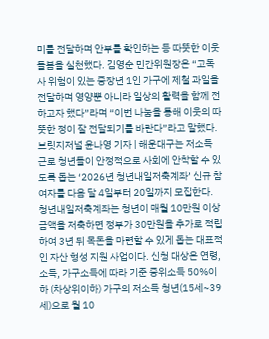미를 전달하며 안부를 확인하는 등 따뜻한 이웃 돌봄을 실천했다. 김영순 민간위원장은 “고독사 위험이 있는 중장년 1인 가구에 제철 과일을 전달하며 영양뿐 아니라 일상의 활력을 함께 전하고자 했다”라며 “이번 나눔을 통해 이웃의 따뜻한 정이 잘 전달되기를 바란다”라고 말했다.
브릿지저널 윤나영 기자 | 해운대구는 저소득 근로 청년들이 안정적으로 사회에 안착할 수 있도록 돕는 ‘2026년 청년내일저축계좌’ 신규 참여자를 다음 달 4일부터 20일까지 모집한다. 청년내일저축계좌는 청년이 매월 10만원 이상 금액을 저축하면 정부가 30만원을 추가로 적립하여 3년 뒤 목돈을 마련할 수 있게 돕는 대표적인 자산 형성 지원 사업이다. 신청 대상은 연령, 소득, 가구소득에 따라 기준 중위소득 50%이하 (차상위이하) 가구의 저소득 청년(15세~39세)으로 월 10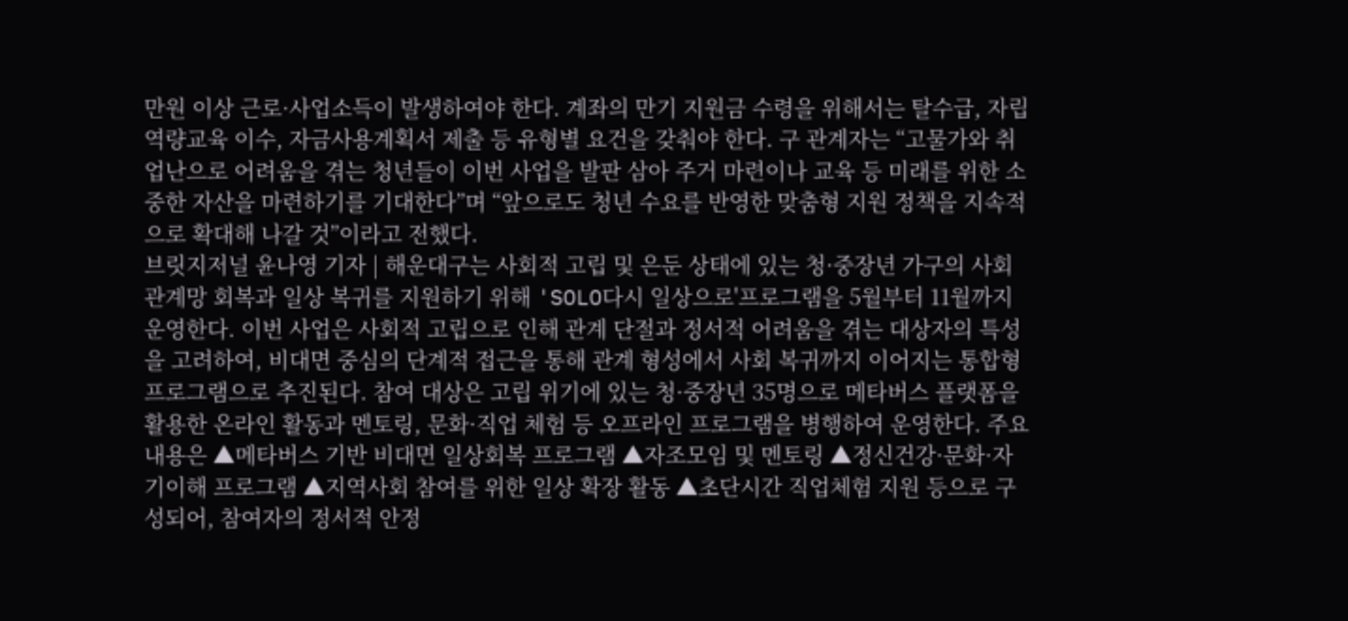만원 이상 근로·사업소득이 발생하여야 한다. 계좌의 만기 지원금 수령을 위해서는 탈수급, 자립역량교육 이수, 자금사용계획서 제출 등 유형별 요건을 갖춰야 한다. 구 관계자는 “고물가와 취업난으로 어려움을 겪는 청년들이 이번 사업을 발판 삼아 주거 마련이나 교육 등 미래를 위한 소중한 자산을 마련하기를 기대한다”며 “앞으로도 청년 수요를 반영한 맞춤형 지원 정책을 지속적으로 확대해 나갈 것”이라고 전했다.
브릿지저널 윤나영 기자 | 해운대구는 사회적 고립 및 은둔 상태에 있는 청·중장년 가구의 사회관계망 회복과 일상 복귀를 지원하기 위해 'SOLO다시 일상으로'프로그램을 5월부터 11월까지 운영한다. 이번 사업은 사회적 고립으로 인해 관계 단절과 정서적 어려움을 겪는 대상자의 특성을 고려하여, 비대면 중심의 단계적 접근을 통해 관계 형성에서 사회 복귀까지 이어지는 통합형 프로그램으로 추진된다. 참여 대상은 고립 위기에 있는 청·중장년 35명으로 메타버스 플랫폼을 활용한 온라인 활동과 멘토링, 문화·직업 체험 등 오프라인 프로그램을 병행하여 운영한다. 주요 내용은 ▲메타버스 기반 비대면 일상회복 프로그램 ▲자조모임 및 멘토링 ▲정신건강·문화·자기이해 프로그램 ▲지역사회 참여를 위한 일상 확장 활동 ▲초단시간 직업체험 지원 등으로 구성되어, 참여자의 정서적 안정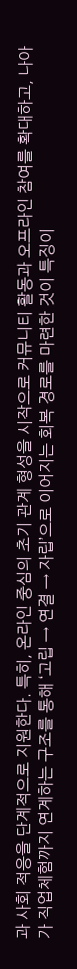과 사회 적응을 단계적으로 지원한다. 특히, 온라인 중심의 초기 관계 형성을 시작으로 커뮤니티 활동과 오프라인 참여를 확대하고, 나아가 직업체험까지 연계하는 구조를 통해 ‘고립 → 연결 → 자립’으로 이어지는 회복 경로를 마련한 것이 특징이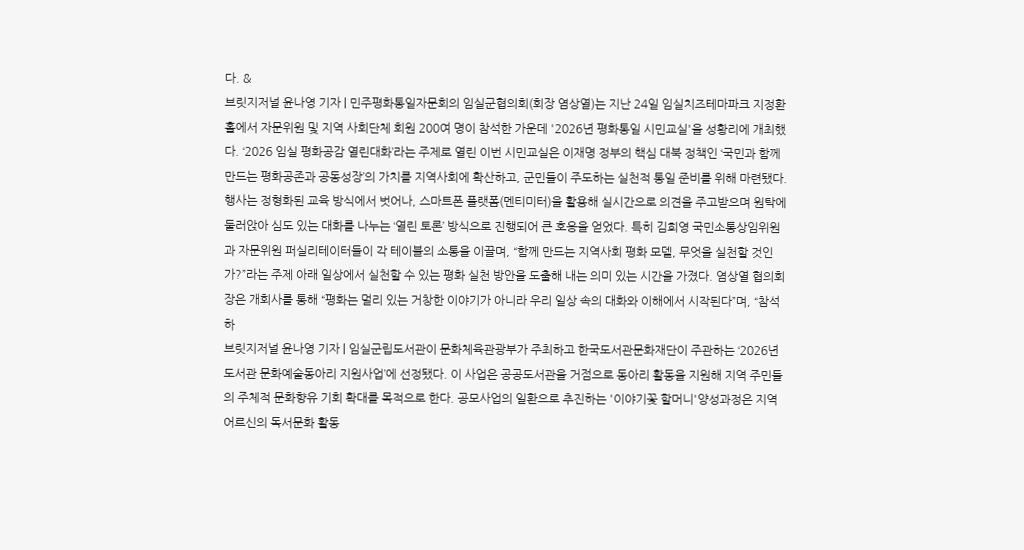다. &
브릿지저널 윤나영 기자 | 민주평화통일자문회의 임실군협의회(회장 염상열)는 지난 24일 임실치즈테마파크 지정환홀에서 자문위원 및 지역 사회단체 회원 200여 명이 참석한 가운데 '2026년 평화통일 시민교실'을 성황리에 개최했다. ‘2026 임실 평화공감 열린대화’라는 주제로 열린 이번 시민교실은 이재명 정부의 핵심 대북 정책인 ‘국민과 함께 만드는 평화공존과 공동성장’의 가치를 지역사회에 확산하고, 군민들이 주도하는 실천적 통일 준비를 위해 마련됐다. 행사는 정형화된 교육 방식에서 벗어나, 스마트폰 플랫폼(멘티미터)을 활용해 실시간으로 의견을 주고받으며 원탁에 둘러앉아 심도 있는 대화를 나누는 ‘열린 토론’ 방식으로 진행되어 큰 호응을 얻었다. 특히 김희영 국민소통상임위원과 자문위원 퍼실리테이터들이 각 테이블의 소통을 이끌며, “함께 만드는 지역사회 평화 모델, 무엇을 실천할 것인가?”라는 주제 아래 일상에서 실천할 수 있는 평화 실천 방안을 도출해 내는 의미 있는 시간을 가졌다. 염상열 협의회장은 개회사를 통해 “평화는 멀리 있는 거창한 이야기가 아니라 우리 일상 속의 대화와 이해에서 시작된다”며, “참석하
브릿지저널 윤나영 기자 | 임실군립도서관이 문화체육관광부가 주최하고 한국도서관문화재단이 주관하는 ‘2026년 도서관 문화예술동아리 지원사업’에 선정됐다. 이 사업은 공공도서관을 거점으로 동아리 활동을 지원해 지역 주민들의 주체적 문화향유 기회 확대를 목적으로 한다. 공모사업의 일환으로 추진하는 '이야기꽃 할머니'양성과정은 지역 어르신의 독서문화 활동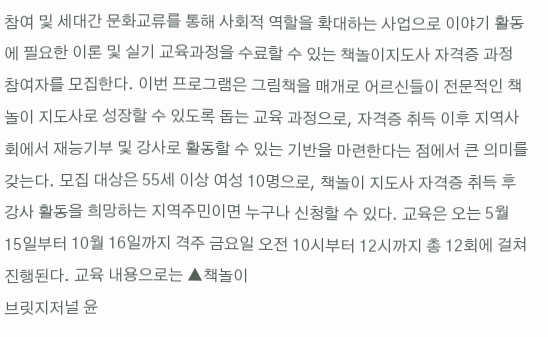참여 및 세대간 문화교류를 통해 사회적 역할을 확대하는 사업으로 이야기 활동에 필요한 이론 및 실기 교육과정을 수료할 수 있는 책놀이지도사 자격증 과정 참여자를 모집한다. 이번 프로그램은 그림책을 매개로 어르신들이 전문적인 책놀이 지도사로 성장할 수 있도록 돕는 교육 과정으로, 자격증 취득 이후 지역사회에서 재능기부 및 강사로 활동할 수 있는 기반을 마련한다는 점에서 큰 의미를 갖는다. 모집 대상은 55세 이상 여성 10명으로, 책놀이 지도사 자격증 취득 후 강사 활동을 희망하는 지역주민이면 누구나 신청할 수 있다. 교육은 오는 5월 15일부터 10월 16일까지 격주 금요일 오전 10시부터 12시까지 총 12회에 걸쳐 진행된다. 교육 내용으로는 ▲책놀이
브릿지저널 윤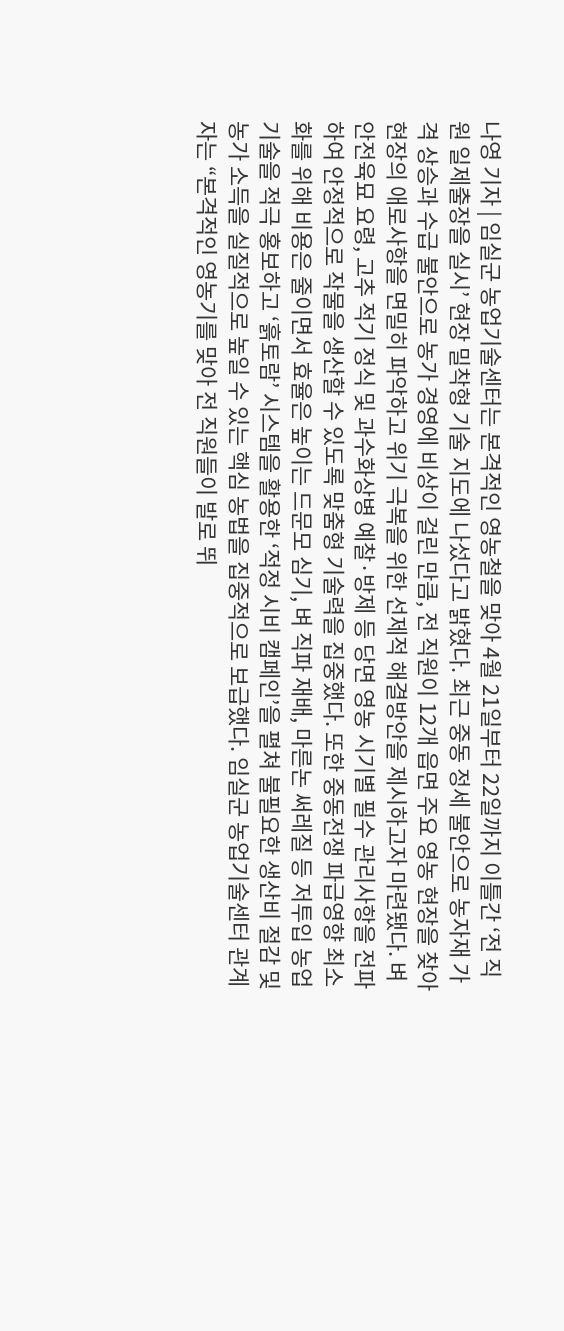나영 기자 | 임실군 농업기술센터는 본격적인 영농철을 맞아 4월 21일부터 22일까지 이틀간 ‘전 직원 일제출장을 실시’ 현장 밀착형 기술 지도에 나섰다고 밝혔다. 최근 중동 정세 불안으로 농자재 가격 상승과 수급 불안으로 농가 경영에 비상이 걸린 만큼, 전 직원이 12개 읍면 주요 영농 현장을 찾아 현장의 애로사항을 면밀히 파악하고 위기 극복을 위한 선제적 해결방안을 제시하고자 마련됐다. 벼 안전육묘 요령, 고추 적기 정식 및 과수화상병 예찰·방제 등 당면 영농 시기별 필수 관리사항을 전파하여 안정적으로 작물을 생산할 수 있도록 맞춤형 기술력을 집중했다. 또한 중동전쟁 파급영향 최소화를 위해 비용은 줄이면서 효율은 높이는 드문모 심기, 벼 직파 재배, 마른논 써레질 등 저투입 농업기술을 적극 홍보하고 ‘흙토람’ 시스템을 활용한 ‘적정 시비 캠페인’을 펼쳐 불필요한 생산비 절감 및 농가 소득을 실질적으로 높일 수 있는 핵심 농법을 집중적으로 보급했다. 임실군 농업기술센터 관계자는 “본격적인 영농기를 맞아 전 직원들이 발로 뛰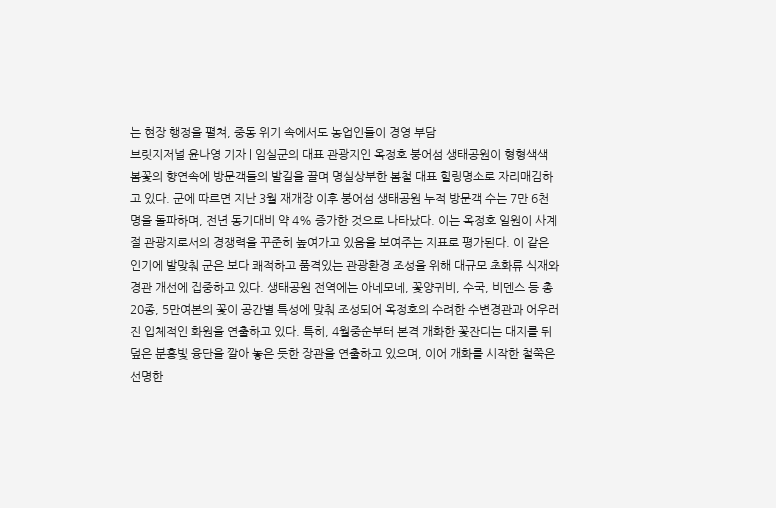는 현장 행정을 펼쳐, 중동 위기 속에서도 농업인들이 경영 부담
브릿지저널 윤나영 기자 | 임실군의 대표 관광지인 옥정호 붕어섬 생태공원이 형형색색 봄꽃의 향연속에 방문객들의 발길을 끌며 명실상부한 봄철 대표 힐링명소로 자리매김하고 있다. 군에 따르면 지난 3월 재개장 이후 붕어섬 생태공원 누적 방문객 수는 7만 6천명을 돌파하며, 전년 동기대비 약 4% 증가한 것으로 나타났다. 이는 옥정호 일원이 사계절 관광지로서의 경쟁력을 꾸준히 높여가고 있음을 보여주는 지표로 평가된다. 이 같은 인기에 발맞춰 군은 보다 쾌적하고 품격있는 관광환경 조성을 위해 대규모 초화류 식재와 경관 개선에 집중하고 있다. 생태공원 전역에는 아네모네, 꽃양귀비, 수국, 비덴스 등 총 20종, 5만여본의 꽃이 공간별 특성에 맞춰 조성되어 옥정호의 수려한 수변경관과 어우러진 입체적인 화원을 연출하고 있다. 특히, 4월중순부터 본격 개화한 꽃잔디는 대지를 뒤덮은 분홍빛 융단을 깔아 놓은 듯한 장관을 연출하고 있으며, 이어 개화를 시작한 철쭉은 선명한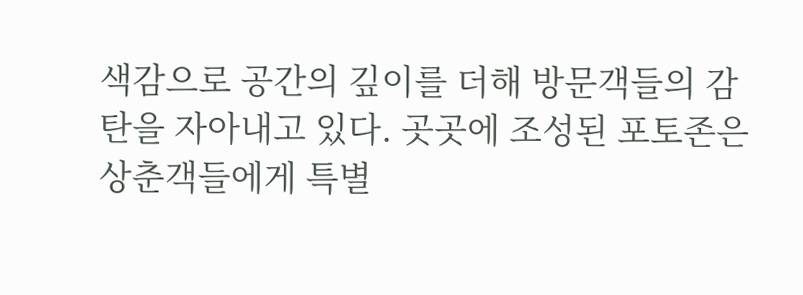색감으로 공간의 깊이를 더해 방문객들의 감탄을 자아내고 있다. 곳곳에 조성된 포토존은 상춘객들에게 특별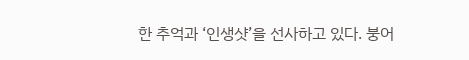한 추억과 ‘인생샷’을 선사하고 있다. 붕어